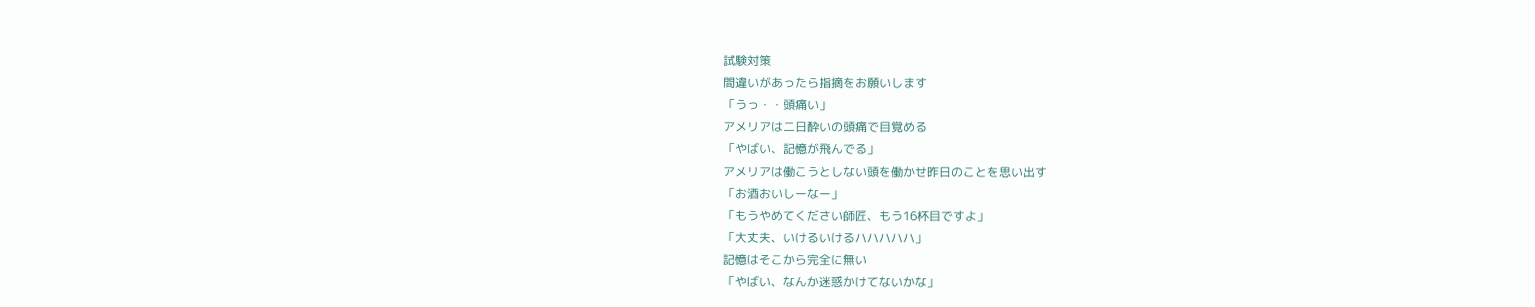試験対策
間違いがあったら指摘をお願いします
「うっ・・頭痛い」
アメリアは二日酔いの頭痛で目覚める
「やばい、記憶が飛んでる」
アメリアは働こうとしない頭を働かせ昨日のことを思い出す
「お酒おいしーなー」
「もうやめてください師匠、もう16杯目ですよ」
「大丈夫、いけるいけるハハハハハ」
記憶はそこから完全に無い
「やばい、なんか迷惑かけてないかな」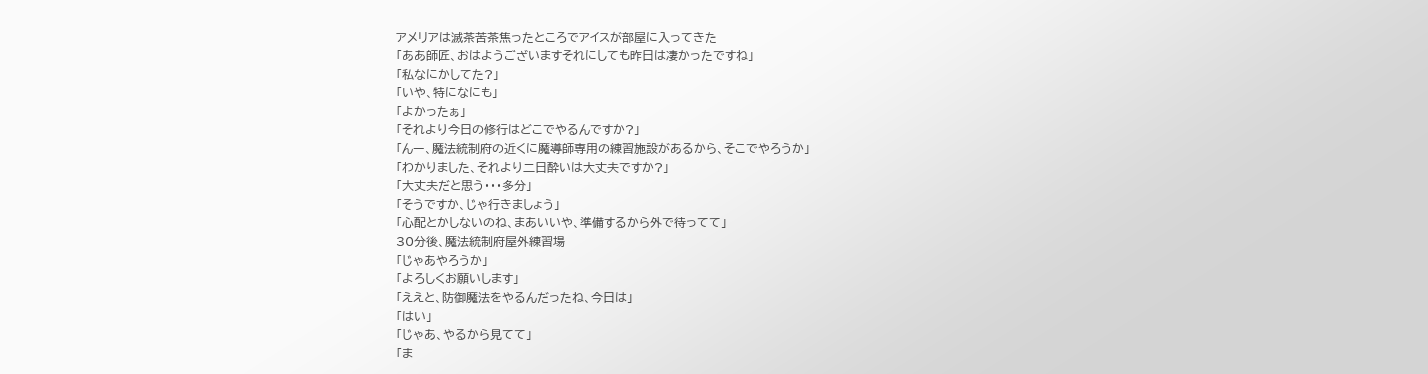アメリアは滅茶苦茶焦ったところでアイスが部屋に入ってきた
「ああ師匠、おはようございますそれにしても昨日は凄かったですね」
「私なにかしてた?」
「いや、特になにも」
「よかったぁ」
「それより今日の修行はどこでやるんですか?」
「んー、魔法統制府の近くに魔導師専用の練習施設があるから、そこでやろうか」
「わかりました、それより二日酔いは大丈夫ですか?」
「大丈夫だと思う・・・多分」
「そうですか、じゃ行きましょう」
「心配とかしないのね、まあいいや、準備するから外で待ってて」
30分後、魔法統制府屋外練習場
「じゃあやろうか」
「よろしくお願いします」
「ええと、防御魔法をやるんだったね、今日は」
「はい」
「じゃあ、やるから見てて」
「ま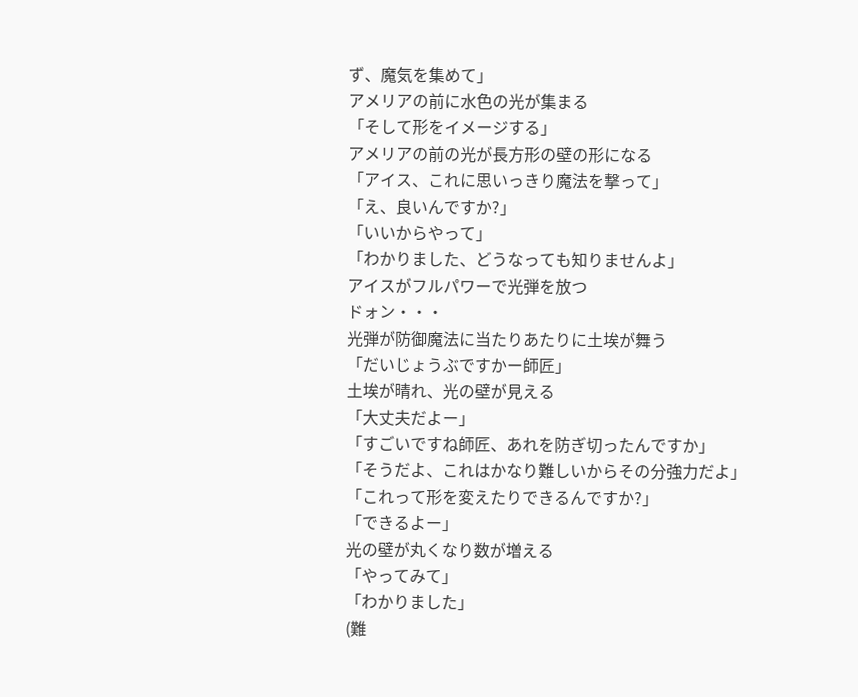ず、魔気を集めて」
アメリアの前に水色の光が集まる
「そして形をイメージする」
アメリアの前の光が長方形の壁の形になる
「アイス、これに思いっきり魔法を撃って」
「え、良いんですか?」
「いいからやって」
「わかりました、どうなっても知りませんよ」
アイスがフルパワーで光弾を放つ
ドォン・・・
光弾が防御魔法に当たりあたりに土埃が舞う
「だいじょうぶですかー師匠」
土埃が晴れ、光の壁が見える
「大丈夫だよー」
「すごいですね師匠、あれを防ぎ切ったんですか」
「そうだよ、これはかなり難しいからその分強力だよ」
「これって形を変えたりできるんですか?」
「できるよー」
光の壁が丸くなり数が増える
「やってみて」
「わかりました」
(難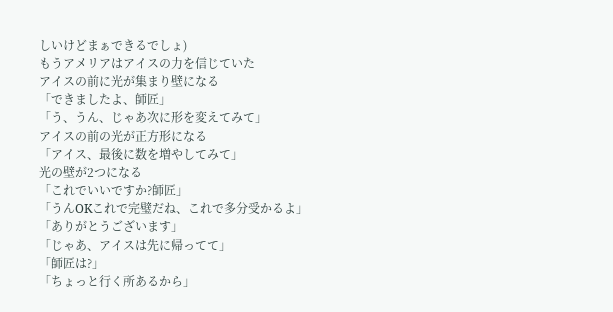しいけどまぁできるでしょ)
もうアメリアはアイスの力を信じていた
アイスの前に光が集まり壁になる
「できましたよ、師匠」
「う、うん、じゃあ次に形を変えてみて」
アイスの前の光が正方形になる
「アイス、最後に数を増やしてみて」
光の壁が2つになる
「これでいいですか?師匠」
「うんOKこれで完璧だね、これで多分受かるよ」
「ありがとうございます」
「じゃあ、アイスは先に帰ってて」
「師匠は?」
「ちょっと行く所あるから」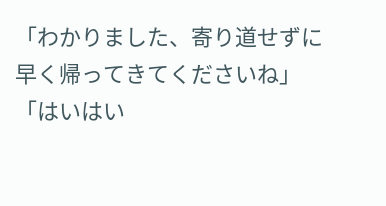「わかりました、寄り道せずに早く帰ってきてくださいね」
「はいはい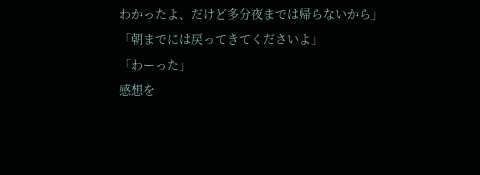わかったよ、だけど多分夜までは帰らないから」
「朝までには戻ってきてくださいよ」
「わーった」
感想を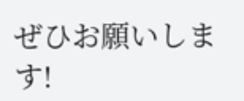ぜひお願いします!